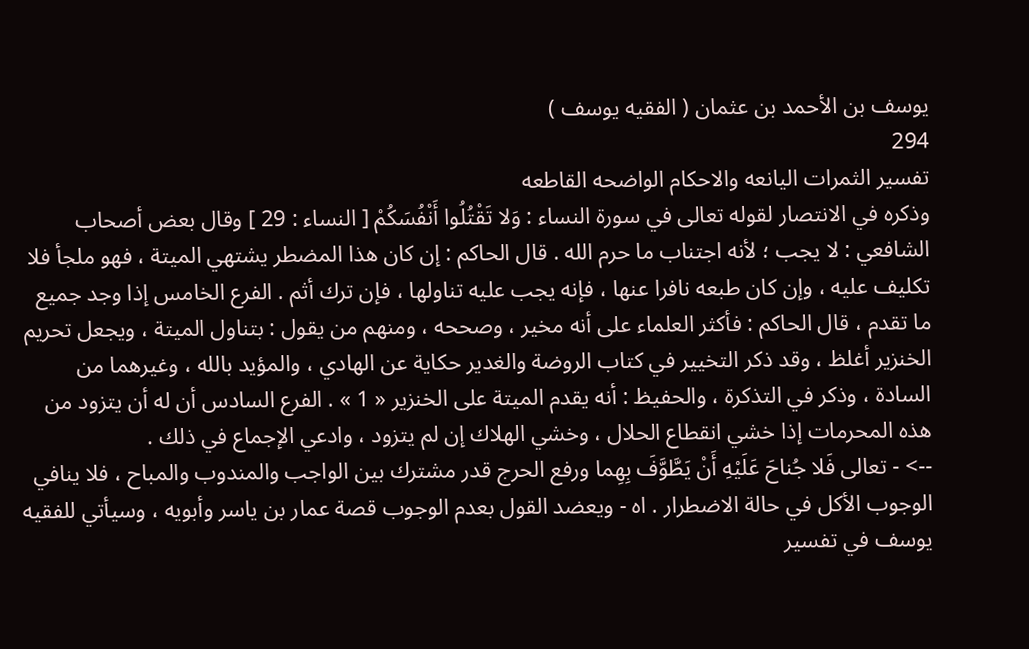يوسف بن الأحمد بن عثمان ( الفقيه يوسف )
294
تفسير الثمرات اليانعه والاحكام الواضحه القاطعه
وذكره في الانتصار لقوله تعالى في سورة النساء : وَلا تَقْتُلُوا أَنْفُسَكُمْ [ النساء : 29 ] وقال بعض أصحاب الشافعي : لا يجب ؛ لأنه اجتناب ما حرم الله . قال الحاكم : إن كان هذا المضطر يشتهي الميتة ، فهو ملجأ فلا تكليف عليه ، وإن كان طبعه نافرا عنها ، فإنه يجب عليه تناولها ، فإن ترك أثم . الفرع الخامس إذا وجد جميع ما تقدم ، قال الحاكم : فأكثر العلماء على أنه مخير ، وصححه ، ومنهم من يقول : بتناول الميتة ، ويجعل تحريم الخنزير أغلظ ، وقد ذكر التخيير في كتاب الروضة والغدير حكاية عن الهادي ، والمؤيد بالله ، وغيرهما من السادة ، وذكر في التذكرة ، والحفيظ : أنه يقدم الميتة على الخنزير « 1 » . الفرع السادس أن له أن يتزود من هذه المحرمات إذا خشي انقطاع الحلال ، وخشي الهلاك إن لم يتزود ، وادعي الإجماع في ذلك .
--> - تعالى فَلا جُناحَ عَلَيْهِ أَنْ يَطَّوَّفَ بِهِما ورفع الحرج قدر مشترك بين الواجب والمندوب والمباح ، فلا ينافي الوجوب الأكل في حالة الاضطرار . اه - ويعضد القول بعدم الوجوب قصة عمار بن ياسر وأبويه ، وسيأتي للفقيه يوسف في تفسير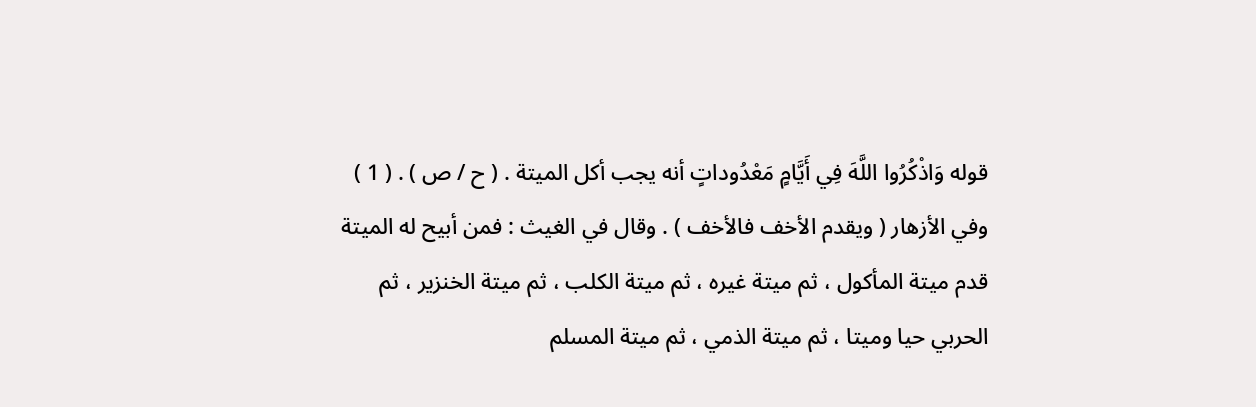قوله وَاذْكُرُوا اللَّهَ فِي أَيَّامٍ مَعْدُوداتٍ أنه يجب أكل الميتة . ( ح / ص ) . ( 1 ) وفي الأزهار ( ويقدم الأخف فالأخف ) . وقال في الغيث : فمن أبيح له الميتة قدم ميتة المأكول ، ثم ميتة غيره ، ثم ميتة الكلب ، ثم ميتة الخنزير ، ثم الحربي حيا وميتا ، ثم ميتة الذمي ، ثم ميتة المسلم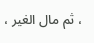، ثم مال الغير ،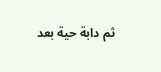ثم دابة حية بعد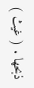ذبحها . ( غيث )